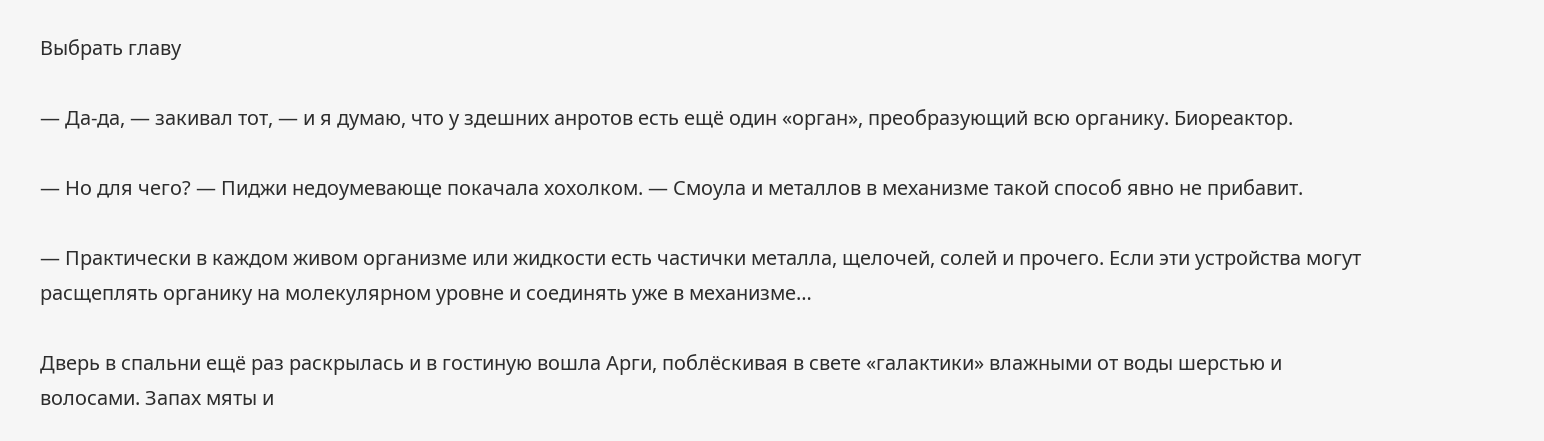Выбрать главу

— Да-да, — закивал тот, — и я думаю, что у здешних анротов есть ещё один «орган», преобразующий всю органику. Биореактор.

— Но для чего? — Пиджи недоумевающе покачала хохолком. — Смоула и металлов в механизме такой способ явно не прибавит.

— Практически в каждом живом организме или жидкости есть частички металла, щелочей, солей и прочего. Если эти устройства могут расщеплять органику на молекулярном уровне и соединять уже в механизме…

Дверь в спальни ещё раз раскрылась и в гостиную вошла Арги, поблёскивая в свете «галактики» влажными от воды шерстью и волосами. Запах мяты и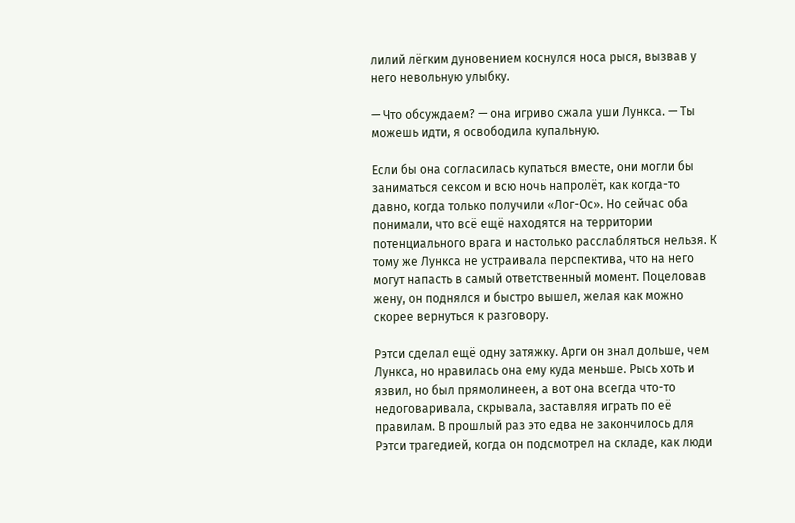лилий лёгким дуновением коснулся носа рыся, вызвав у него невольную улыбку.

— Что обсуждаем? — она игриво сжала уши Лункса. — Ты можешь идти, я освободила купальную.

Если бы она согласилась купаться вместе, они могли бы заниматься сексом и всю ночь напролёт, как когда-то давно, когда только получили «Лог-Ос». Но сейчас оба понимали, что всё ещё находятся на территории потенциального врага и настолько расслабляться нельзя. К тому же Лункса не устраивала перспектива, что на него могут напасть в самый ответственный момент. Поцеловав жену, он поднялся и быстро вышел, желая как можно скорее вернуться к разговору.

Рэтси сделал ещё одну затяжку. Арги он знал дольше, чем Лункса, но нравилась она ему куда меньше. Рысь хоть и язвил, но был прямолинеен, а вот она всегда что-то недоговаривала, скрывала, заставляя играть по её правилам. В прошлый раз это едва не закончилось для Рэтси трагедией, когда он подсмотрел на складе, как люди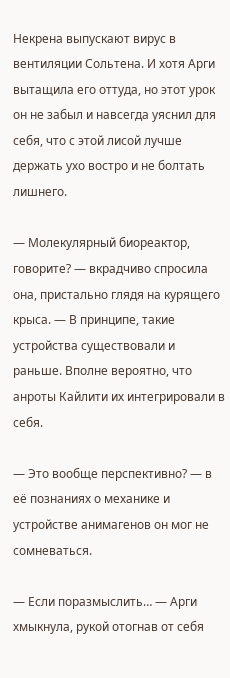Некрена выпускают вирус в вентиляции Сольтена. И хотя Арги вытащила его оттуда, но этот урок он не забыл и навсегда уяснил для себя, что с этой лисой лучше держать ухо востро и не болтать лишнего.

— Молекулярный биореактор, говорите? — вкрадчиво спросила она, пристально глядя на курящего крыса. — В принципе, такие устройства существовали и раньше. Вполне вероятно, что анроты Кайлити их интегрировали в себя.

— Это вообще перспективно? — в её познаниях о механике и устройстве анимагенов он мог не сомневаться.

— Если поразмыслить… — Арги хмыкнула, рукой отогнав от себя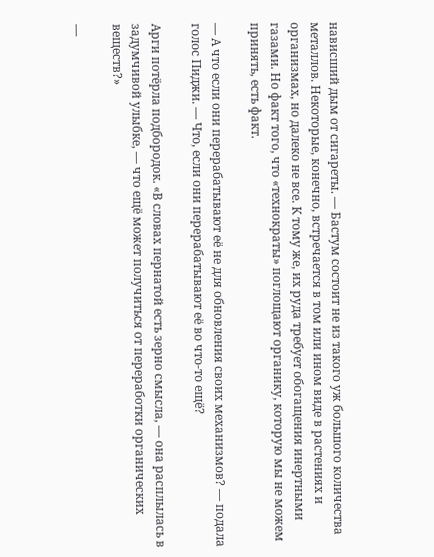нависший дым от сигареты. — Бастум состоит не из такого уж большого количества металлов. Некоторые, конечно, встречается в том или ином виде в растениях и организмах, но далеко не все. К тому же, их руда требует обогащения инертными газами. Но факт того, что «технократы» поглощают органику, которую мы не можем принять, есть факт.

— А что если они перерабатывают её не для обновления своих механизмов? — подала голос Пиджи. — Что, если они перерабатывают её во что-то ещё?

Арги потёрла подбородок. «В словах пернатой есть зерно смысла, — она расплылась в задумчивой улыбке, — что ещё может получиться от переработки органических веществ?»

—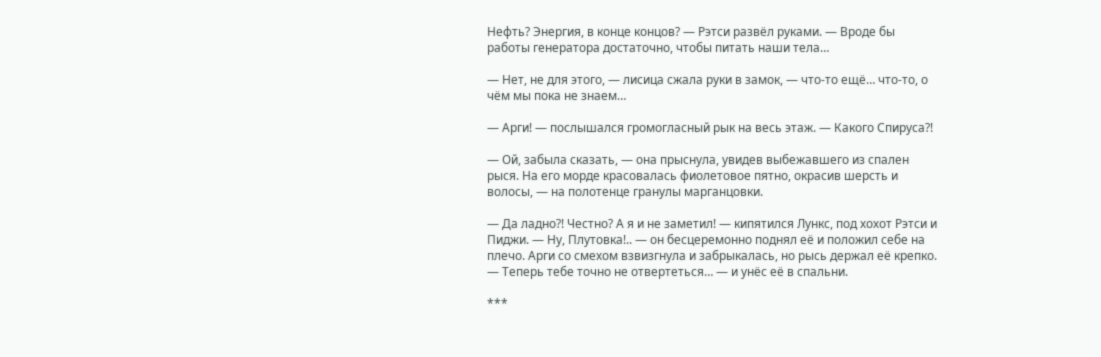Нефть? Энергия, в конце концов? — Рэтси развёл руками. — Вроде бы работы генератора достаточно, чтобы питать наши тела…

— Нет, не для этого, — лисица сжала руки в замок, — что-то ещё… что-то, о чём мы пока не знаем…

— Арги! — послышался громогласный рык на весь этаж. — Какого Спируса?!

— Ой, забыла сказать, — она прыснула, увидев выбежавшего из спален рыся. На его морде красовалась фиолетовое пятно, окрасив шерсть и волосы, — на полотенце гранулы марганцовки.

— Да ладно?! Честно? А я и не заметил! — кипятился Лункс, под хохот Рэтси и Пиджи. — Ну, Плутовка!.. — он бесцеремонно поднял её и положил себе на плечо. Арги со смехом взвизгнула и забрыкалась, но рысь держал её крепко. — Теперь тебе точно не отвертеться… — и унёс её в спальни.

***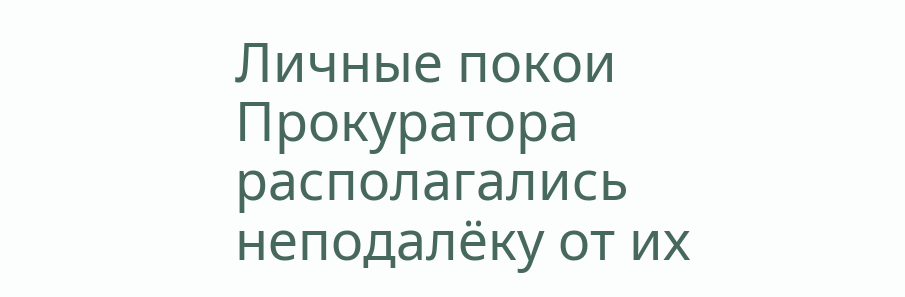Личные покои Прокуратора располагались неподалёку от их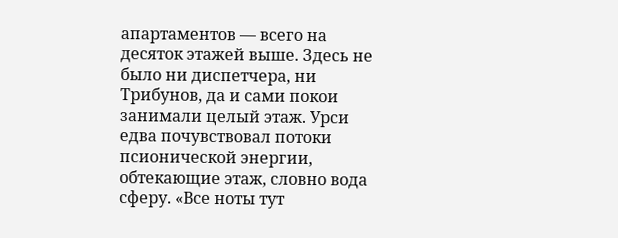апартаментов — всего на десяток этажей выше. Здесь не было ни диспетчера, ни Трибунов, да и сами покои занимали целый этаж. Урси едва почувствовал потоки псионической энергии, обтекающие этаж, словно вода сферу. «Все ноты тут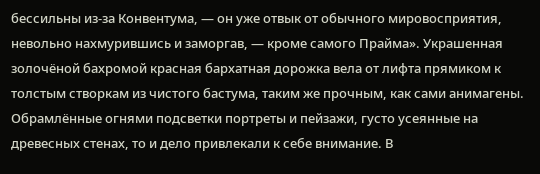бессильны из-за Конвентума, — он уже отвык от обычного мировосприятия, невольно нахмурившись и заморгав, — кроме самого Прайма». Украшенная золочёной бахромой красная бархатная дорожка вела от лифта прямиком к толстым створкам из чистого бастума, таким же прочным, как сами анимагены. Обрамлённые огнями подсветки портреты и пейзажи, густо усеянные на древесных стенах, то и дело привлекали к себе внимание. В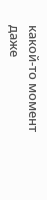какой-то момент даже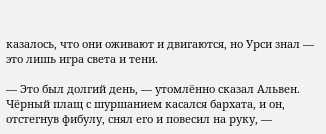казалось, что они оживают и двигаются, но Урси знал — это лишь игра света и тени.

— Это был долгий день, — утомлённо сказал Альвен. Чёрный плащ с шуршанием касался бархата, и он, отстегнув фибулу, снял его и повесил на руку, —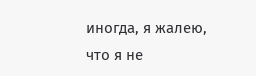иногда, я жалею, что я не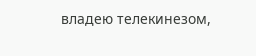владею телекинезом,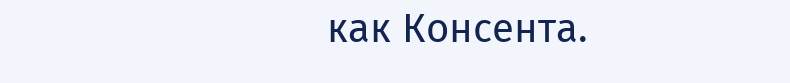как Консента.